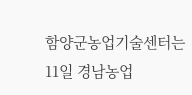함양군농업기술센터는 11일 경남농업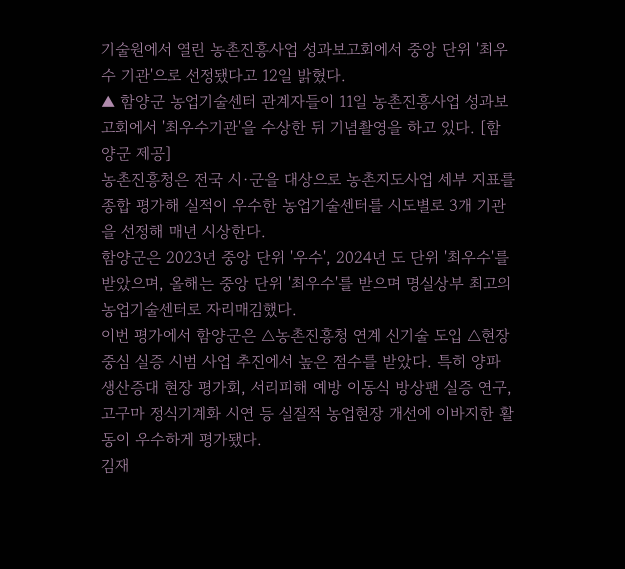기술원에서 열린 농촌진흥사업 성과보고회에서 중앙 단위 '최우수 기관'으로 선정됐다고 12일 밝혔다.
▲ 함양군 농업기술센터 관계자들이 11일 농촌진흥사업 성과보고회에서 '최우수기관'을 수상한 뒤 기념촬영을 하고 있다. [함양군 제공]
농촌진흥청은 전국 시·군을 대상으로 농촌지도사업 세부 지표를 종합 평가해 실적이 우수한 농업기술센터를 시도별로 3개 기관을 선정해 매년 시상한다.
함양군은 2023년 중앙 단위 '우수', 2024년 도 단위 '최우수'를 받았으며, 올해는 중앙 단위 '최우수'를 받으며 명실상부 최고의 농업기술센터로 자리매김했다.
이번 평가에서 함양군은 △농촌진흥청 연계 신기술 도입 △현장 중심 실증 시범 사업 추진에서 높은 점수를 받았다. 특히 양파 생산증대 현장 평가회, 서리피해 예방 이동식 방상팬 실증 연구, 고구마 정식기계화 시연 등 실질적 농업현장 개선에 이바지한 활동이 우수하게 평가됐다.
김재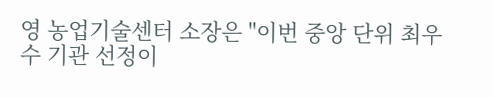영 농업기술센터 소장은 "이번 중앙 단위 최우수 기관 선정이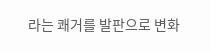라는 쾌거를 발판으로 변화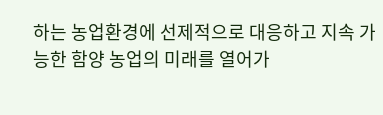하는 농업환경에 선제적으로 대응하고 지속 가능한 함양 농업의 미래를 열어가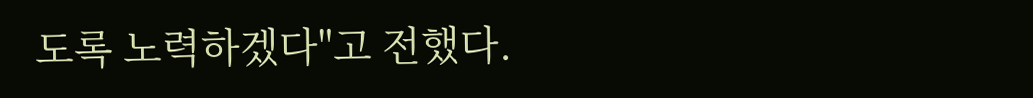도록 노력하겠다"고 전했다.